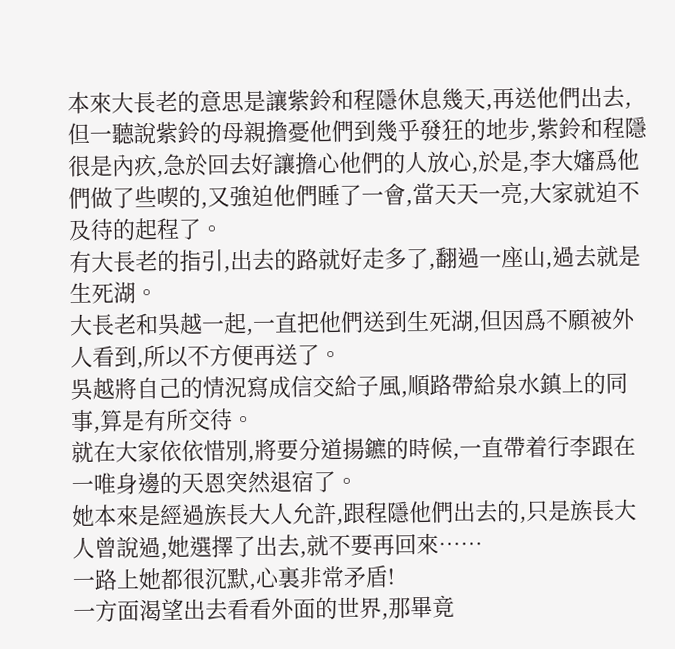本來大長老的意思是讓紫鈴和程隱休息幾天,再送他們出去,但一聽說紫鈴的母親擔憂他們到幾乎發狂的地步,紫鈴和程隱很是內疚,急於回去好讓擔心他們的人放心,於是,李大嬸爲他們做了些喫的,又強迫他們睡了一會,當天天一亮,大家就迫不及待的起程了。
有大長老的指引,出去的路就好走多了,翻過一座山,過去就是生死湖。
大長老和吳越一起,一直把他們送到生死湖,但因爲不願被外人看到,所以不方便再送了。
吳越將自己的情況寫成信交給子風,順路帶給泉水鎮上的同事,算是有所交待。
就在大家依依惜別,將要分道揚鑣的時候,一直帶着行李跟在一唯身邊的天恩突然退宿了。
她本來是經過族長大人允許,跟程隱他們出去的,只是族長大人曾說過,她選擇了出去,就不要再回來……
一路上她都很沉默,心裏非常矛盾!
一方面渴望出去看看外面的世界,那畢竟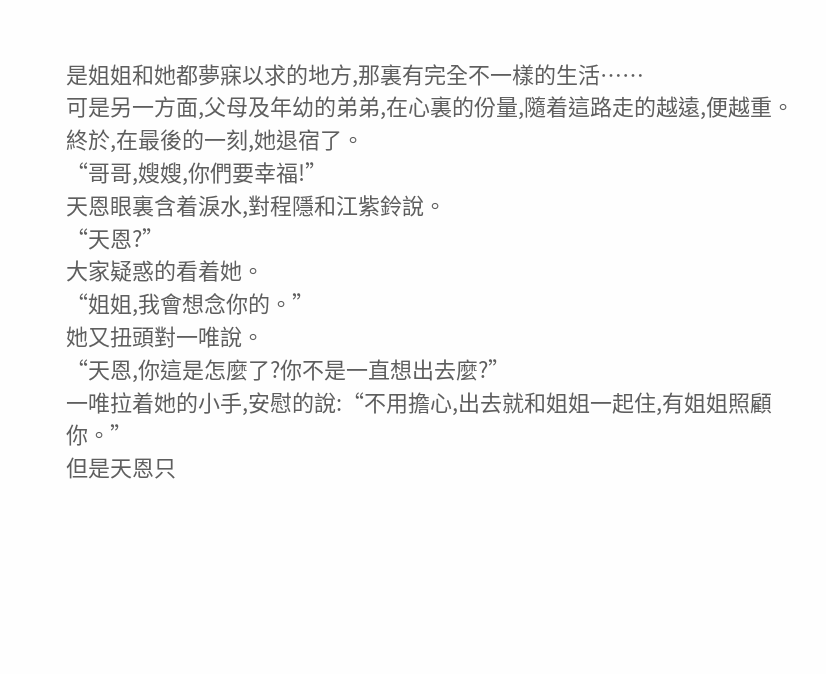是姐姐和她都夢寐以求的地方,那裏有完全不一樣的生活……
可是另一方面,父母及年幼的弟弟,在心裏的份量,隨着這路走的越遠,便越重。
終於,在最後的一刻,她退宿了。
“哥哥,嫂嫂,你們要幸福!”
天恩眼裏含着淚水,對程隱和江紫鈴說。
“天恩?”
大家疑惑的看着她。
“姐姐,我會想念你的。”
她又扭頭對一唯說。
“天恩,你這是怎麼了?你不是一直想出去麼?”
一唯拉着她的小手,安慰的說:“不用擔心,出去就和姐姐一起住,有姐姐照顧你。”
但是天恩只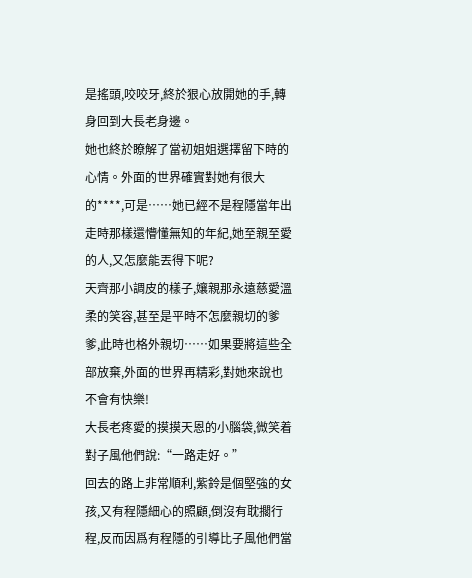是搖頭,咬咬牙,終於狠心放開她的手,轉身回到大長老身邊。
她也終於瞭解了當初姐姐選擇留下時的心情。外面的世界確實對她有很大的****,可是……她已經不是程隱當年出走時那樣還懵懂無知的年紀,她至親至愛的人,又怎麼能丟得下呢?
天齊那小調皮的樣子,孃親那永遠慈愛溫柔的笑容,甚至是平時不怎麼親切的爹爹,此時也格外親切……如果要將這些全部放棄,外面的世界再精彩,對她來說也不會有快樂!
大長老疼愛的摸摸天恩的小腦袋,微笑着對子風他們說:“一路走好。”
回去的路上非常順利,紫鈴是個堅強的女孩,又有程隱細心的照顧,倒沒有耽擱行程,反而因爲有程隱的引導比子風他們當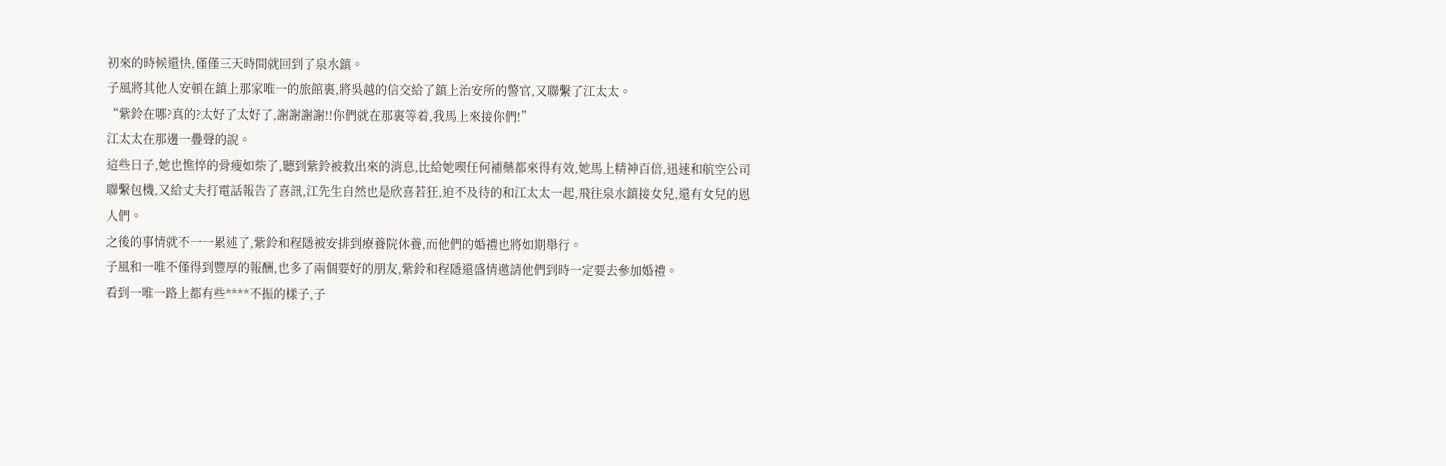初來的時候還快,僅僅三天時間就回到了泉水鎮。
子風將其他人安頓在鎮上那家唯一的旅館裏,將吳越的信交給了鎮上治安所的警官,又聯繫了江太太。
“紫鈴在哪?真的?太好了太好了,謝謝謝謝!!你們就在那裏等着,我馬上來接你們!”
江太太在那邊一疊聲的說。
這些日子,她也憔悴的骨瘦如柴了,聽到紫鈴被救出來的消息,比給她喫任何補藥都來得有效,她馬上精神百倍,迅速和航空公司聯繫包機,又給丈夫打電話報告了喜訊,江先生自然也是欣喜若狂,迫不及待的和江太太一起,飛往泉水鎮接女兒,還有女兒的恩人們。
之後的事情就不一一累述了,紫鈴和程隱被安排到療養院休養,而他們的婚禮也將如期舉行。
子風和一唯不僅得到豐厚的報酬,也多了兩個要好的朋友,紫鈴和程隱還盛情邀請他們到時一定要去參加婚禮。
看到一唯一路上都有些****不振的樣子,子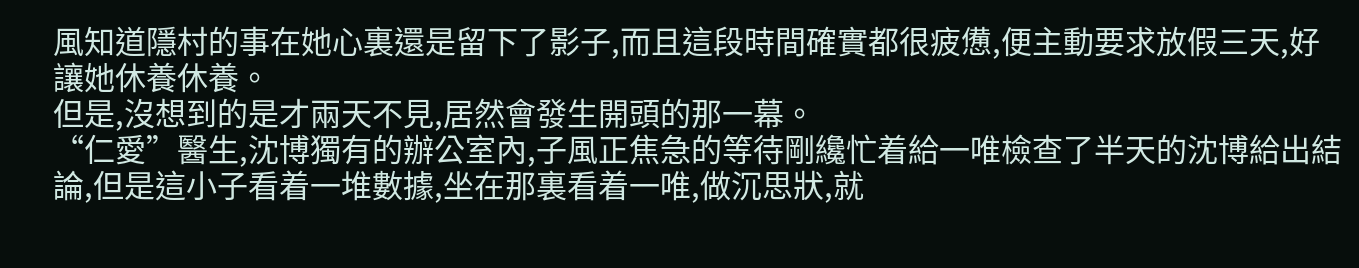風知道隱村的事在她心裏還是留下了影子,而且這段時間確實都很疲憊,便主動要求放假三天,好讓她休養休養。
但是,沒想到的是才兩天不見,居然會發生開頭的那一幕。
“仁愛”醫生,沈博獨有的辦公室內,子風正焦急的等待剛纔忙着給一唯檢查了半天的沈博給出結論,但是這小子看着一堆數據,坐在那裏看着一唯,做沉思狀,就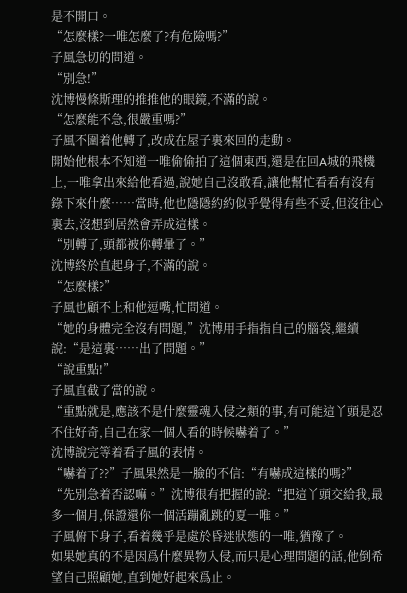是不開口。
“怎麼樣?一唯怎麼了?有危險嗎?”
子風急切的問道。
“別急!”
沈博慢條斯理的推推他的眼鏡,不滿的說。
“怎麼能不急,很嚴重嗎?”
子風不圍着他轉了,改成在屋子裏來回的走動。
開始他根本不知道一唯偷偷拍了這個東西,還是在回A城的飛機上,一唯拿出來給他看過,說她自己沒敢看,讓他幫忙看看有沒有錄下來什麼……當時,他也隱隱約約似乎覺得有些不妥,但沒往心裏去,沒想到居然會弄成這樣。
“別轉了,頭都被你轉暈了。”
沈博終於直起身子,不滿的說。
“怎麼樣?”
子風也顧不上和他逗嘴,忙問道。
“她的身體完全沒有問題,”沈博用手指指自己的腦袋,繼續說:“是這裏……出了問題。”
“說重點!”
子風直截了當的說。
“重點就是,應該不是什麼靈魂入侵之類的事,有可能這丫頭是忍不住好奇,自己在家一個人看的時候嚇着了。”
沈博說完等着看子風的表情。
“嚇着了??”子風果然是一臉的不信:“有嚇成這樣的嗎?”
“先別急着否認嘛。”沈博很有把握的說:“把這丫頭交給我,最多一個月,保證還你一個活蹦亂跳的夏一唯。”
子風俯下身子,看着幾乎是處於昏迷狀態的一唯,猶豫了。
如果她真的不是因爲什麼異物入侵,而只是心理問題的話,他倒希望自己照顧她,直到她好起來爲止。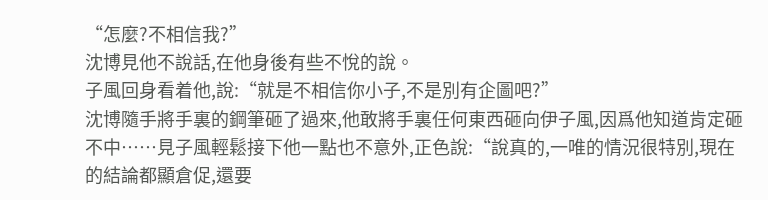“怎麼?不相信我?”
沈博見他不說話,在他身後有些不悅的說。
子風回身看着他,說:“就是不相信你小子,不是別有企圖吧?”
沈博隨手將手裏的鋼筆砸了過來,他敢將手裏任何東西砸向伊子風,因爲他知道肯定砸不中……見子風輕鬆接下他一點也不意外,正色說:“說真的,一唯的情況很特別,現在的結論都顯倉促,還要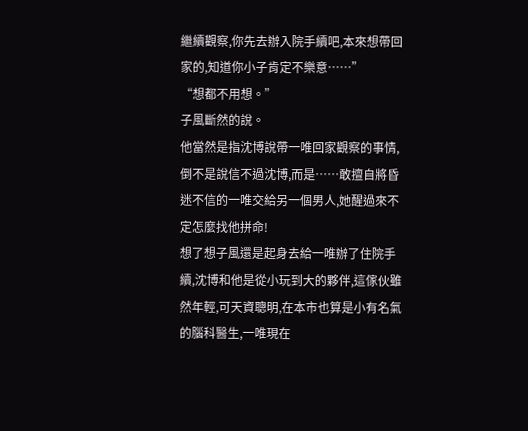繼續觀察,你先去辦入院手續吧,本來想帶回家的,知道你小子肯定不樂意……”
“想都不用想。”
子風斷然的說。
他當然是指沈博說帶一唯回家觀察的事情,倒不是說信不過沈博,而是……敢擅自將昏迷不信的一唯交給另一個男人,她醒過來不定怎麼找他拼命!
想了想子風還是起身去給一唯辦了住院手續,沈博和他是從小玩到大的夥伴,這傢伙雖然年輕,可天資聰明,在本市也算是小有名氣的腦科醫生,一唯現在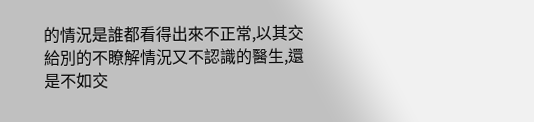的情況是誰都看得出來不正常,以其交給別的不瞭解情況又不認識的醫生,還是不如交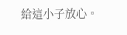給這小子放心。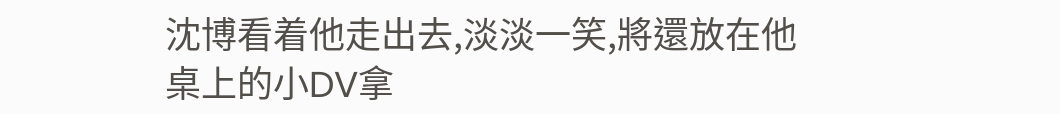沈博看着他走出去,淡淡一笑,將還放在他桌上的小DV拿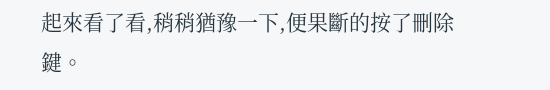起來看了看,稍稍猶豫一下,便果斷的按了刪除鍵。